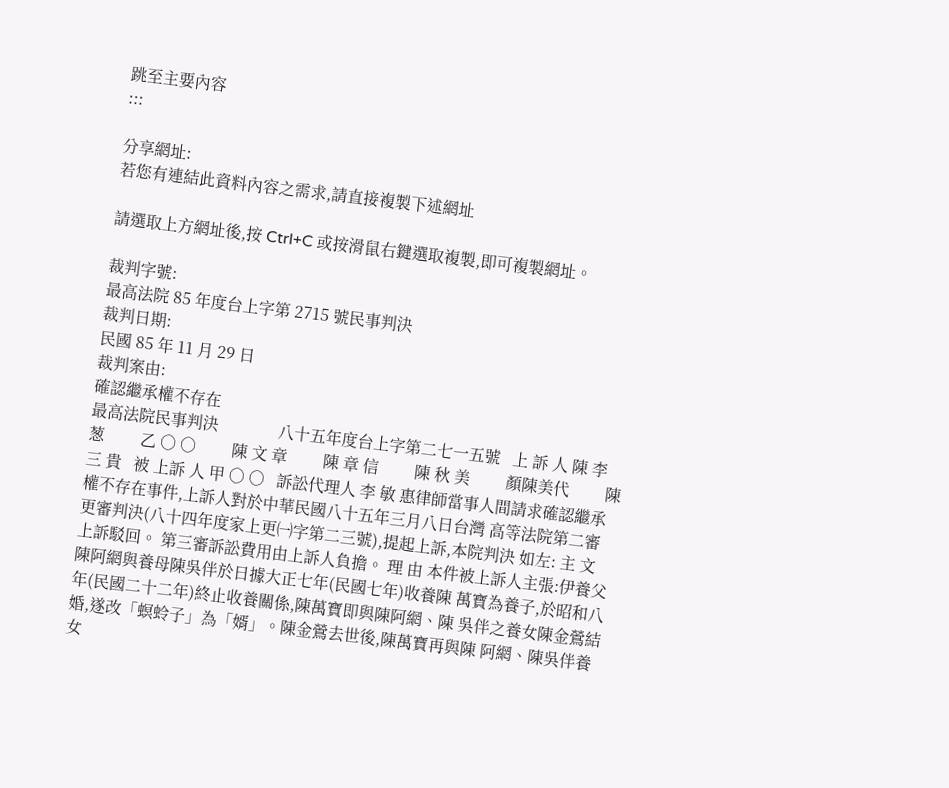跳至主要內容
:::

分享網址:
若您有連結此資料內容之需求,請直接複製下述網址

請選取上方網址後,按 Ctrl+C 或按滑鼠右鍵選取複製,即可複製網址。

裁判字號:
最高法院 85 年度台上字第 2715 號民事判決
裁判日期:
民國 85 年 11 月 29 日
裁判案由:
確認繼承權不存在
最高法院民事判決               八十五年度台上字第二七一五號   上 訴 人 陳 李 葱         乙 ○ ○         陳 文 章         陳 章 信         陳 秋 美         顏陳美代         陳 三 貴   被 上訴 人 甲 ○ ○   訴訟代理人 李 敏 惠律師當事人間請求確認繼承權不存在事件,上訴人對於中華民國八十五年三月八日台灣 高等法院第二審更審判決(八十四年度家上更㈠字第二三號),提起上訴,本院判決 如左: 主 文 上訴駁回。 第三審訴訟費用由上訴人負擔。 理 由 本件被上訴人主張:伊養父陳阿網與養母陳吳伴於日據大正七年(民國七年)收養陳 萬寶為養子,於昭和八年(民國二十二年)終止收養關係,陳萬寶即與陳阿網、陳 吳伴之養女陳金鶯結婚,遂改「螟蛉子」為「婿」。陳金鶯去世後,陳萬寶再與陳 阿網、陳吳伴養女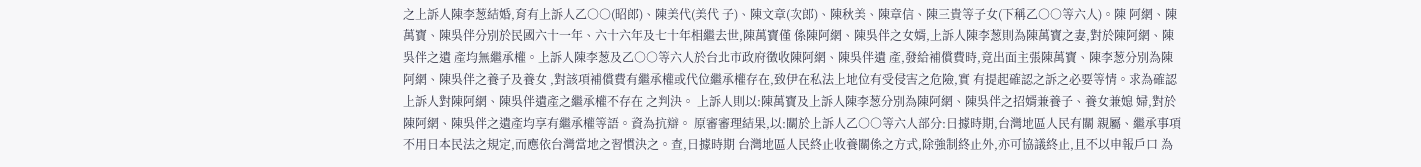之上訴人陳李葱結婚,育有上訴人乙○○(昭郎)、陳美代(美代 子)、陳文章(次郎)、陳秋美、陳章信、陳三貴等子女(下稱乙○○等六人)。陳 阿網、陳萬寶、陳吳伴分別於民國六十一年、六十六年及七十年相繼去世,陳萬寶僅 係陳阿網、陳吳伴之女婿,上訴人陳李葱則為陳萬寶之妻,對於陳阿網、陳吳伴之遺 產均無繼承權。上訴人陳李葱及乙○○等六人於台北市政府徵收陳阿網、陳吳伴遺 產,發給補償費時,竟出面主張陳萬寶、陳李葱分別為陳阿網、陳吳伴之養子及養女 ,對該項補償費有繼承權或代位繼承權存在,致伊在私法上地位有受侵害之危險,實 有提起確認之訴之必要等情。求為確認上訴人對陳阿網、陳吳伴遺產之繼承權不存在 之判決。 上訴人則以:陳萬寶及上訴人陳李葱分別為陳阿網、陳吳伴之招婿兼養子、養女兼媳 婦,對於陳阿網、陳吳伴之遺產均享有繼承權等語。資為抗辯。 原審審理結果,以:關於上訴人乙○○等六人部分:日據時期,台灣地區人民有關 親屬、繼承事項不用日本民法之規定,而應依台灣當地之習慣決之。查,日據時期 台灣地區人民終止收養關係之方式,除強制終止外,亦可協議終止,且不以申報戶口 為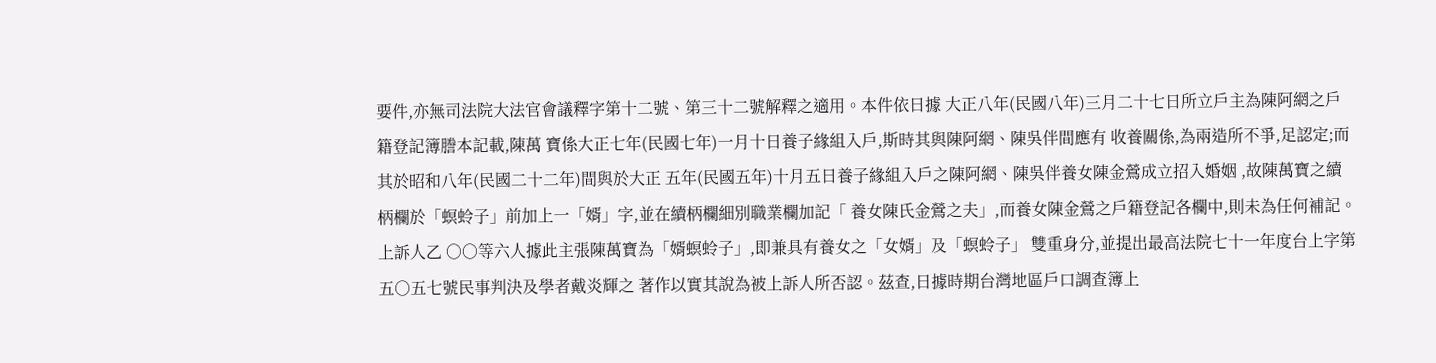要件,亦無司法院大法官會議釋字第十二號、第三十二號解釋之適用。本件依日據 大正八年(民國八年)三月二十七日所立戶主為陳阿網之戶籍登記簿謄本記載,陳萬 寶係大正七年(民國七年)一月十日養子緣組入戶,斯時其與陳阿網、陳吳伴間應有 收養關係,為兩造所不爭,足認定;而其於昭和八年(民國二十二年)間與於大正 五年(民國五年)十月五日養子緣組入戶之陳阿網、陳吳伴養女陳金鶯成立招入婚姻 ,故陳萬寶之續柄欄於「螟蛉子」前加上一「婿」字,並在續柄欄細別職業欄加記「 養女陳氏金鶯之夫」,而養女陳金鶯之戶籍登記各欄中,則未為任何補記。上訴人乙 ○○等六人據此主張陳萬寶為「婿螟蛉子」,即兼具有養女之「女婿」及「螟蛉子」 雙重身分,並提出最高法院七十一年度台上字第五○五七號民事判決及學者戴炎輝之 著作以實其說為被上訴人所否認。茲查,日據時期台灣地區戶口調查簿上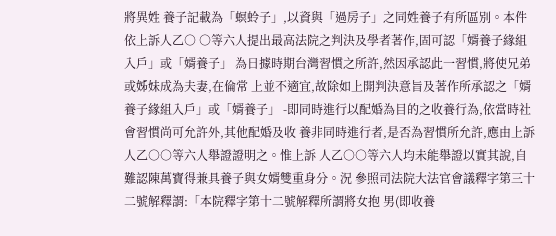將異姓 養子記載為「螟蛉子」,以資與「過房子」之同姓養子有所區別。本件依上訴人乙○ ○等六人提出最高法院之判決及學者著作,固可認「婿養子緣組入戶」或「婿養子」 為日據時期台灣習慣之所許,然因承認此一習慣,將使兄弟或姊妹成為夫妻,在倫常 上並不適宜,故除如上開判決意旨及著作所承認之「婿養子緣組入戶」或「婿養子」 -即同時進行以配婚為目的之收養行為,依當時社會習慣尚可允許外,其他配婚及收 養非同時進行者,是否為習慣所允許,應由上訴人乙○○等六人舉證證明之。惟上訴 人乙○○等六人均未能舉證以實其說,自難認陳萬寶得兼具養子與女婿雙重身分。況 參照司法院大法官會議釋字第三十二號解釋謂:「本院釋字第十二號解釋所謂將女抱 男(即收養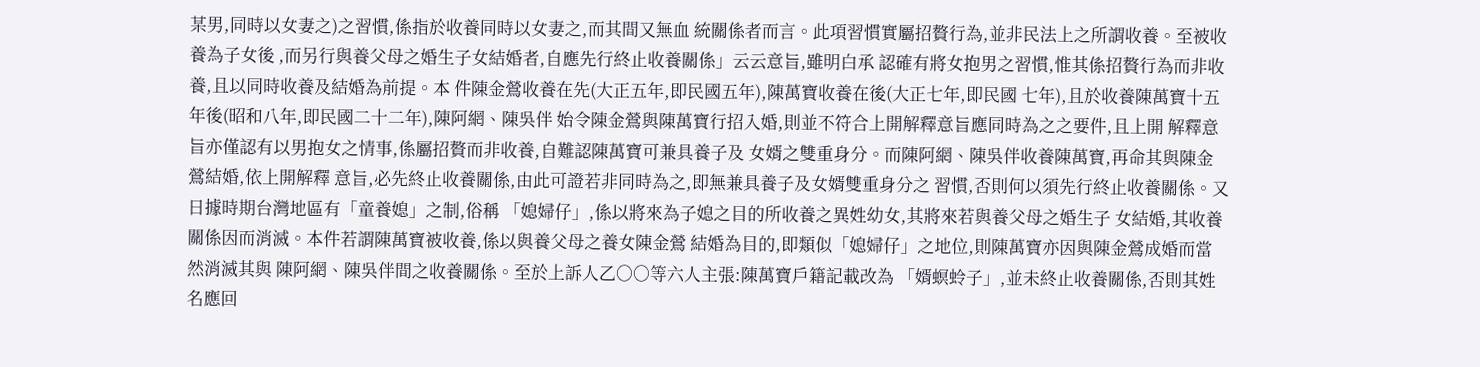某男,同時以女妻之)之習慣,係指於收養同時以女妻之,而其間又無血 統關係者而言。此項習慣實屬招贅行為,並非民法上之所謂收養。至被收養為子女後 ,而另行與養父母之婚生子女結婚者,自應先行終止收養關係」云云意旨,雖明白承 認確有將女抱男之習慣,惟其係招贅行為而非收養,且以同時收養及結婚為前提。本 件陳金鶯收養在先(大正五年,即民國五年),陳萬寶收養在後(大正七年,即民國 七年),且於收養陳萬寶十五年後(昭和八年,即民國二十二年),陳阿網、陳吳伴 始令陳金鶯與陳萬寶行招入婚,則並不符合上開解釋意旨應同時為之之要件,且上開 解釋意旨亦僅認有以男抱女之情事,係屬招贅而非收養,自難認陳萬寶可兼具養子及 女婿之雙重身分。而陳阿網、陳吳伴收養陳萬寶,再命其與陳金鶯結婚,依上開解釋 意旨,必先終止收養關係,由此可證若非同時為之,即無兼具養子及女婿雙重身分之 習慣,否則何以須先行終止收養關係。又日據時期台灣地區有「童養媳」之制,俗稱 「媳婦仔」,係以將來為子媳之目的所收養之異姓幼女,其將來若與養父母之婚生子 女結婚,其收養關係因而消滅。本件若謂陳萬寶被收養,係以與養父母之養女陳金鶯 結婚為目的,即類似「媳婦仔」之地位,則陳萬寶亦因與陳金鶯成婚而當然消滅其與 陳阿網、陳吳伴間之收養關係。至於上訴人乙○○等六人主張:陳萬寶戶籍記載改為 「婿螟蛉子」,並未終止收養關係,否則其姓名應回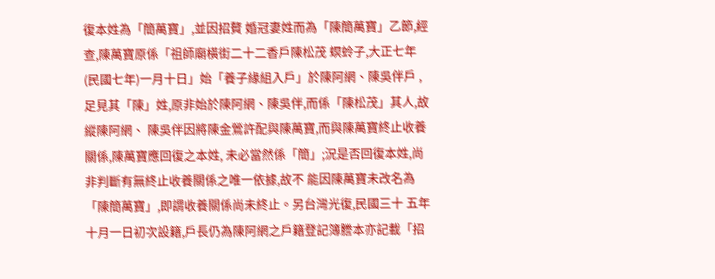復本姓為「簡萬寶」,並因招贅 婚冠妻姓而為「陳簡萬寶」乙節,經查,陳萬寶原係「祖師廟橫街二十二香戶陳松茂 螟蛉子,大正七年(民國七年)一月十日」始「養子緣組入戶」於陳阿網、陳吳伴戶 ,足見其「陳」姓,原非始於陳阿網、陳吳伴,而係「陳松茂」其人,故縱陳阿網、 陳吳伴因將陳金鶯許配與陳萬寶,而與陳萬寶終止收養關係,陳萬寶應回復之本姓, 未必當然係「簡」;況是否回復本姓,尚非判斷有無終止收養關係之唯一依據,故不 能因陳萬寶未改名為「陳簡萬寶」,即謂收養關係尚未終止。另台灣光復,民國三十 五年十月一日初次設籍,戶長仍為陳阿網之戶籍登記簿謄本亦記載「招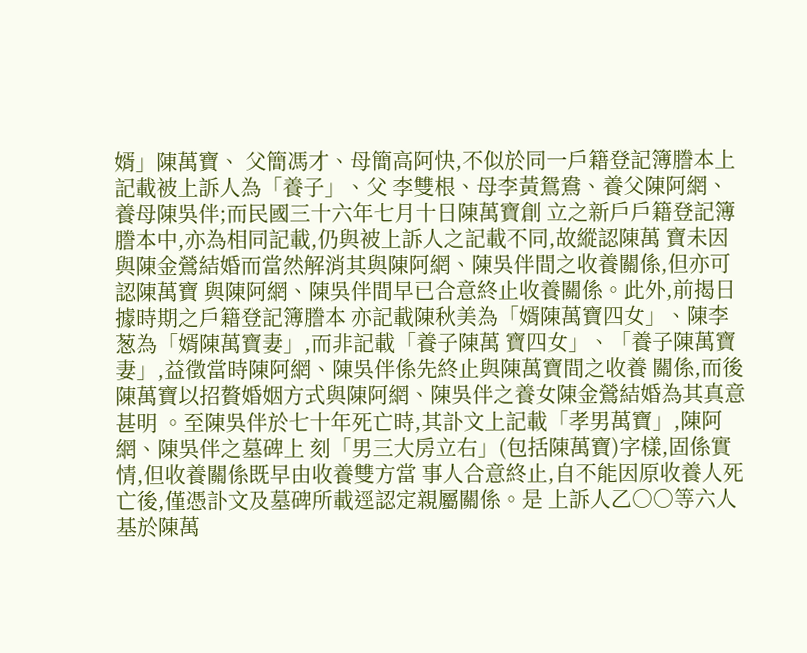婿」陳萬寶、 父簡馮才、母簡高阿快,不似於同一戶籍登記簿謄本上記載被上訴人為「養子」、父 李雙根、母李黃鴛鴦、養父陳阿網、養母陳吳伴;而民國三十六年七月十日陳萬寶創 立之新戶戶籍登記簿謄本中,亦為相同記載,仍與被上訴人之記載不同,故縱認陳萬 寶未因與陳金鶯結婚而當然解消其與陳阿網、陳吳伴間之收養關係,但亦可認陳萬寶 與陳阿網、陳吳伴間早已合意終止收養關係。此外,前揭日據時期之戶籍登記簿謄本 亦記載陳秋美為「婿陳萬寶四女」、陳李葱為「婿陳萬寶妻」,而非記載「養子陳萬 寶四女」、「養子陳萬寶妻」,益徵當時陳阿網、陳吳伴係先終止與陳萬寶間之收養 關係,而後陳萬寶以招贅婚姻方式與陳阿網、陳吳伴之養女陳金鶯結婚為其真意甚明 。至陳吳伴於七十年死亡時,其訃文上記載「孝男萬寶」,陳阿網、陳吳伴之墓碑上 刻「男三大房立右」(包括陳萬寶)字樣,固係實情,但收養關係既早由收養雙方當 事人合意終止,自不能因原收養人死亡後,僅憑訃文及墓碑所載逕認定親屬關係。是 上訴人乙○○等六人基於陳萬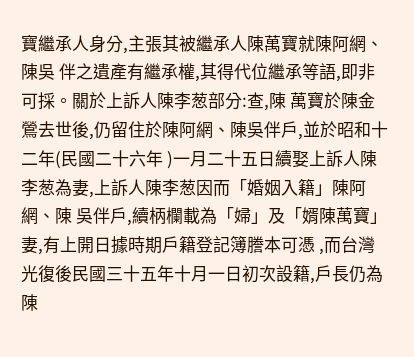寶繼承人身分,主張其被繼承人陳萬寶就陳阿網、陳吳 伴之遺產有繼承權,其得代位繼承等語,即非可採。關於上訴人陳李葱部分:查,陳 萬寶於陳金鶯去世後,仍留住於陳阿網、陳吳伴戶,並於昭和十二年(民國二十六年 )一月二十五日續娶上訴人陳李葱為妻,上訴人陳李葱因而「婚姻入籍」陳阿網、陳 吳伴戶,續柄欄載為「婦」及「婿陳萬寶」妻,有上開日據時期戶籍登記簿謄本可憑 ,而台灣光復後民國三十五年十月一日初次設籍,戶長仍為陳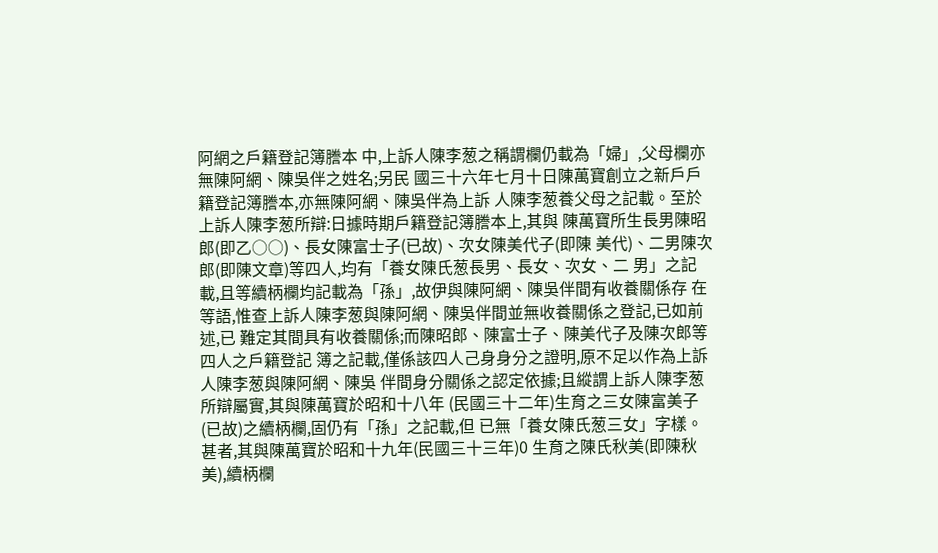阿網之戶籍登記簿謄本 中,上訴人陳李葱之稱謂欄仍載為「婦」,父母欄亦無陳阿網、陳吳伴之姓名;另民 國三十六年七月十日陳萬寶創立之新戶戶籍登記簿謄本,亦無陳阿網、陳吳伴為上訴 人陳李葱養父母之記載。至於上訴人陳李葱所辯:日據時期戶籍登記簿謄本上,其與 陳萬寶所生長男陳昭郎(即乙○○)、長女陳富士子(已故)、次女陳美代子(即陳 美代)、二男陳次郎(即陳文章)等四人,均有「養女陳氏葱長男、長女、次女、二 男」之記載,且等續柄欄均記載為「孫」,故伊與陳阿網、陳吳伴間有收養關係存 在等語,惟查上訴人陳李葱與陳阿網、陳吳伴間並無收養關係之登記,已如前述,已 難定其間具有收養關係;而陳昭郎、陳富士子、陳美代子及陳次郎等四人之戶籍登記 簿之記載,僅係該四人己身身分之證明,原不足以作為上訴人陳李葱與陳阿網、陳吳 伴間身分關係之認定依據;且縱謂上訴人陳李葱所辯屬實,其與陳萬寶於昭和十八年 (民國三十二年)生育之三女陳富美子(已故)之續柄欄,固仍有「孫」之記載,但 已無「養女陳氏葱三女」字樣。甚者,其與陳萬寶於昭和十九年(民國三十三年)0 生育之陳氏秋美(即陳秋美),續柄欄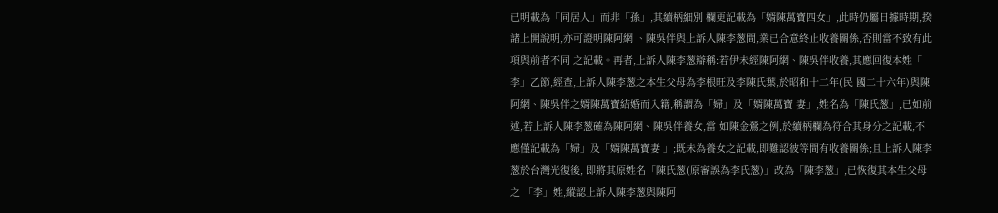已明載為「同居人」而非「孫」,其續柄細別 欄更記載為「婿陳萬寶四女」,此時仍屬日據時期,揆諸上開說明,亦可證明陳阿網 、陳吳伴與上訴人陳李葱間,業已合意終止收養關係,否則當不致有此項與前者不同 之記載。再者,上訴人陳李葱辯稱:若伊未經陳阿網、陳吳伴收養,其應回復本姓「 李」乙節,經查,上訴人陳李葱之本生父母為李根旺及李陳氏葉,於昭和十二年(民 國二十六年)與陳阿網、陳吳伴之婿陳萬寶結婚而入籍,稱謂為「婦」及「婿陳萬寶 妻」,姓名為「陳氏葱」,已如前述,若上訴人陳李葱確為陳阿網、陳吳伴養女,當 如陳金鶯之例,於續柄欄為符合其身分之記載,不應僅記載為「婦」及「婿陳萬寶妻 」;既未為養女之記載,即難認彼等間有收養關係;且上訴人陳李葱於台灣光復後, 即將其原姓名「陳氏葱(原審誤為李氏葱)」改為「陳李葱」,已恢復其本生父母之 「李」姓,縱認上訴人陳李葱與陳阿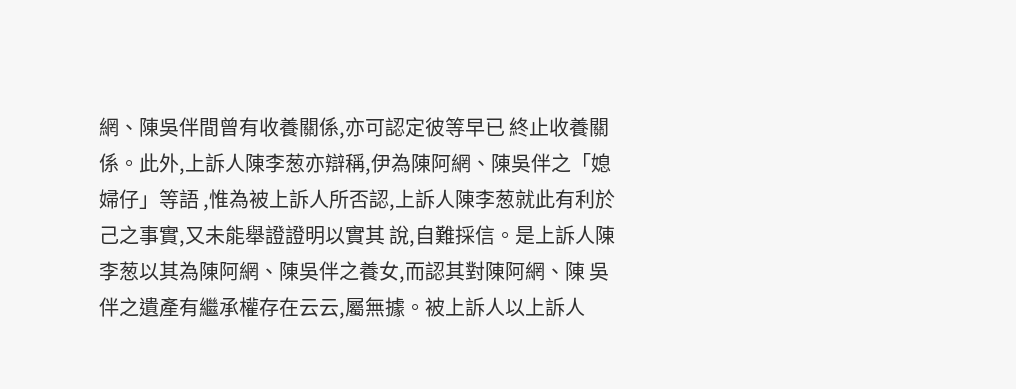網、陳吳伴間曾有收養關係,亦可認定彼等早已 終止收養關係。此外,上訴人陳李葱亦辯稱,伊為陳阿網、陳吳伴之「媳婦仔」等語 ,惟為被上訴人所否認,上訴人陳李葱就此有利於己之事實,又未能舉證證明以實其 說,自難採信。是上訴人陳李葱以其為陳阿網、陳吳伴之養女,而認其對陳阿網、陳 吳伴之遺產有繼承權存在云云,屬無據。被上訴人以上訴人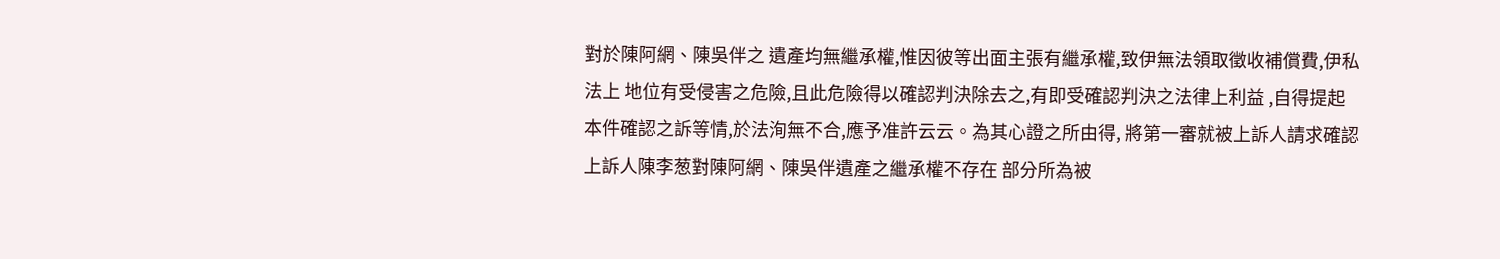對於陳阿網、陳吳伴之 遺產均無繼承權,惟因彼等出面主張有繼承權,致伊無法領取徵收補償費,伊私法上 地位有受侵害之危險,且此危險得以確認判決除去之,有即受確認判決之法律上利益 ,自得提起本件確認之訴等情,於法洵無不合,應予准許云云。為其心證之所由得, 將第一審就被上訴人請求確認上訴人陳李葱對陳阿網、陳吳伴遺產之繼承權不存在 部分所為被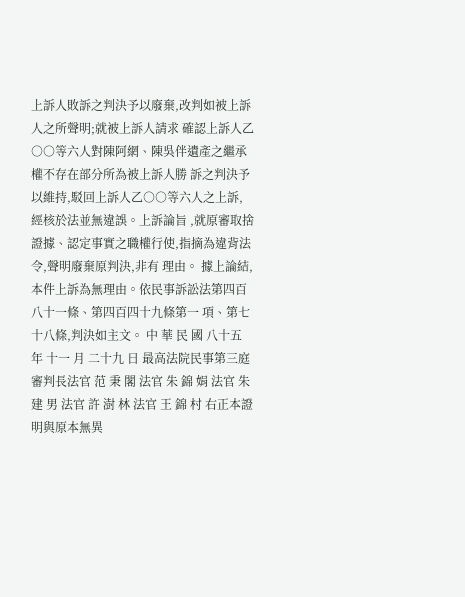上訴人敗訴之判決予以廢棄,改判如被上訴人之所聲明;就被上訴人請求 確認上訴人乙○○等六人對陳阿網、陳吳伴遺產之繼承權不存在部分所為被上訴人勝 訴之判決予以維持,駁回上訴人乙○○等六人之上訴,經核於法並無違誤。上訴論旨 ,就原審取捨證據、認定事實之職權行使,指摘為違背法令,聲明廢棄原判決,非有 理由。 據上論結,本件上訴為無理由。依民事訴訟法第四百八十一條、第四百四十九條第一 項、第七十八條,判決如主文。 中 華 民 國 八十五 年 十一 月 二十九 日 最高法院民事第三庭 審判長法官 范 秉 閣 法官 朱 錦 娟 法官 朱 建 男 法官 許 澍 林 法官 王 錦 村 右正本證明與原本無異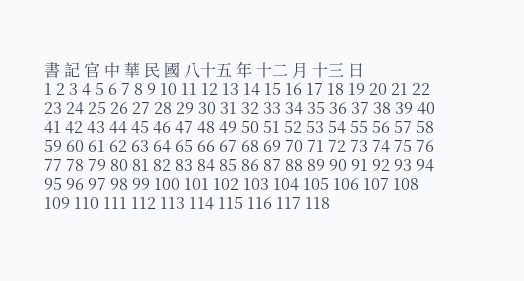書 記 官 中 華 民 國 八十五 年 十二 月 十三 日
1 2 3 4 5 6 7 8 9 10 11 12 13 14 15 16 17 18 19 20 21 22 23 24 25 26 27 28 29 30 31 32 33 34 35 36 37 38 39 40 41 42 43 44 45 46 47 48 49 50 51 52 53 54 55 56 57 58 59 60 61 62 63 64 65 66 67 68 69 70 71 72 73 74 75 76 77 78 79 80 81 82 83 84 85 86 87 88 89 90 91 92 93 94 95 96 97 98 99 100 101 102 103 104 105 106 107 108 109 110 111 112 113 114 115 116 117 118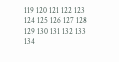119 120 121 122 123 124 125 126 127 128 129 130 131 132 133 134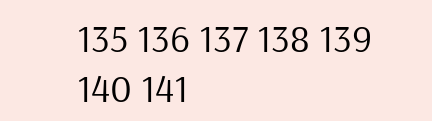135 136 137 138 139 140 141